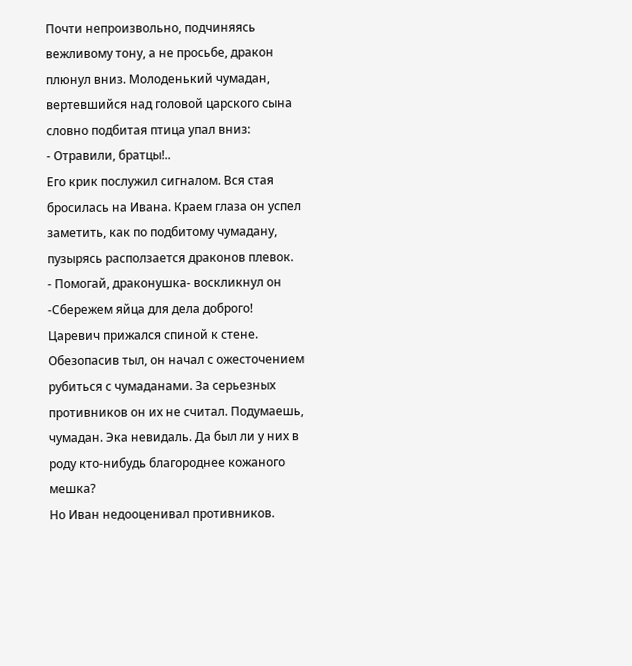Почти непроизвольно, подчиняясь вежливому тону, а не просьбе, дракон плюнул вниз. Молоденький чумадан, вертевшийся над головой царского сына словно подбитая птица упал вниз:
- Отравили, братцы!..
Его крик послужил сигналом. Вся стая бросилась на Ивана. Краем глаза он успел заметить, как по подбитому чумадану, пузырясь расползается драконов плевок.
- Помогай, драконушка- воскликнул он -Сбережем яйца для дела доброго!
Царевич прижался спиной к стене.
Обезопасив тыл, он начал с ожесточением рубиться с чумаданами. За серьезных противников он их не считал. Подумаешь, чумадан. Эка невидаль. Да был ли у них в роду кто-нибудь благороднее кожаного мешка?
Но Иван недооценивал противников.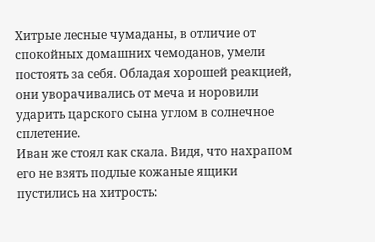Хитрые лесные чумаданы, в отличие от спокойных домашних чемоданов, умели постоять за себя. Обладая хорошей реакцией, они уворачивались от меча и норовили ударить царского сына углом в солнечное сплетение.
Иван же стоял как скала. Видя, что нахрапом его не взять подлые кожаные ящики пустились на хитрость: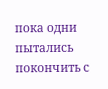пока одни пытались покончить с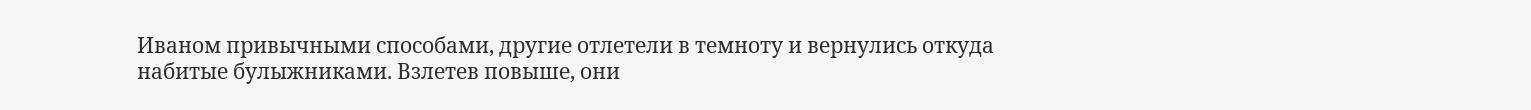Иваном привычными способами, другие отлетели в темноту и вернулись откуда набитые булыжниками. Взлетев повыше, они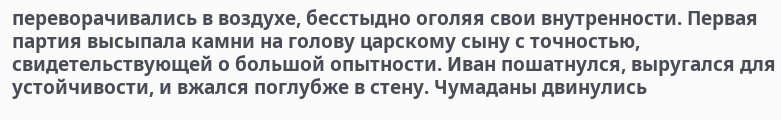переворачивались в воздухе, бесстыдно оголяя свои внутренности. Первая партия высыпала камни на голову царскому сыну с точностью, свидетельствующей о большой опытности. Иван пошатнулся, выругался для устойчивости, и вжался поглубже в стену. Чумаданы двинулись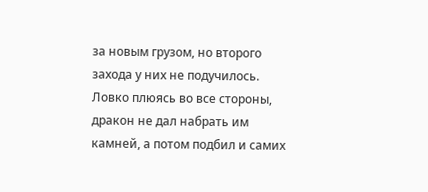за новым грузом, но второго захода у них не подучилось.
Ловко плюясь во все стороны, дракон не дал набрать им камней, а потом подбил и самих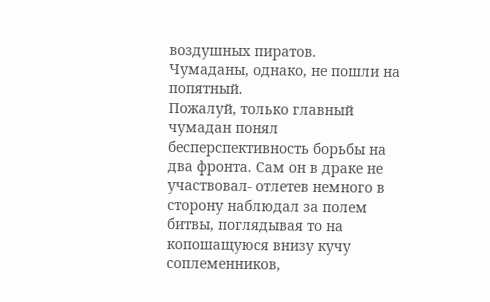воздушных пиратов.
Чумаданы, однако, не пошли на попятный.
Пожалуй, только главный чумадан понял бесперспективность борьбы на два фронта. Сам он в драке не участвовал- отлетев немного в сторону наблюдал за полем битвы, поглядывая то на копошащуюся внизу кучу соплеменников,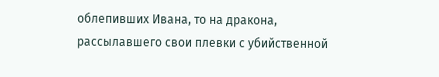облепивших Ивана, то на дракона, рассылавшего свои плевки с убийственной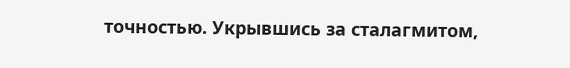точностью. Укрывшись за сталагмитом,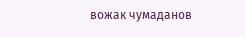вожак чумаданов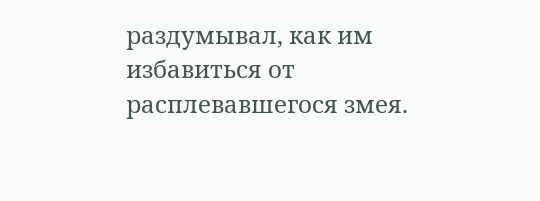раздумывал, как им избавиться от расплевавшегося змея.